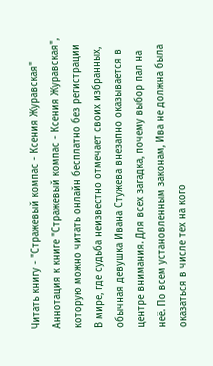Читать книгу - "Стражевый компас - Ксения Журавская"
Аннотация к книге "Стражевый компас - Ксения Журавская", которую можно читать онлайн бесплатно без регистрации
В мире, где судьба неизвестно отмечает своих избранных, обычная девушка Ивана Стужева внезапно оказывается в центре внимания. Для всех загадка, почему выбор пал на неё. По всем установленным законам, Ива не должна была оказаться в числе тех на кого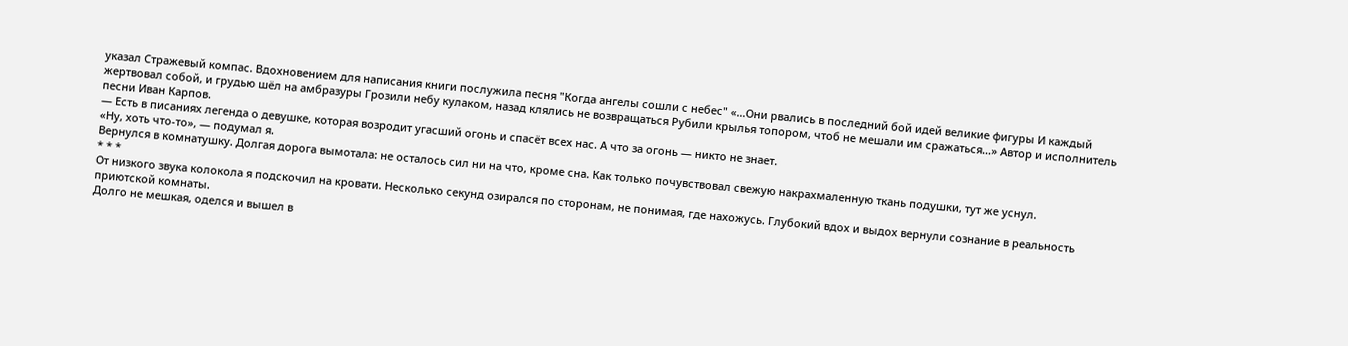указал Стражевый компас. Вдохновением для написания книги послужила песня "Когда ангелы сошли с небес" «…Они рвались в последний бой идей великие фигуры И каждый жертвовал собой, и грудью шёл на амбразуры Грозили небу кулаком, назад клялись не возвращаться Рубили крылья топором, чтоб не мешали им сражаться…» Автор и исполнитель песни Иван Карпов.
— Есть в писаниях легенда о девушке, которая возродит угасший огонь и спасёт всех нас. А что за огонь — никто не знает.
«Ну, хоть что‑то», — подумал я.
Вернулся в комнатушку. Долгая дорога вымотала: не осталось сил ни на что, кроме сна. Как только почувствовал свежую накрахмаленную ткань подушки, тут же уснул.
* * *
От низкого звука колокола я подскочил на кровати. Несколько секунд озирался по сторонам, не понимая, где нахожусь. Глубокий вдох и выдох вернули сознание в реальность приютской комнаты.
Долго не мешкая, оделся и вышел в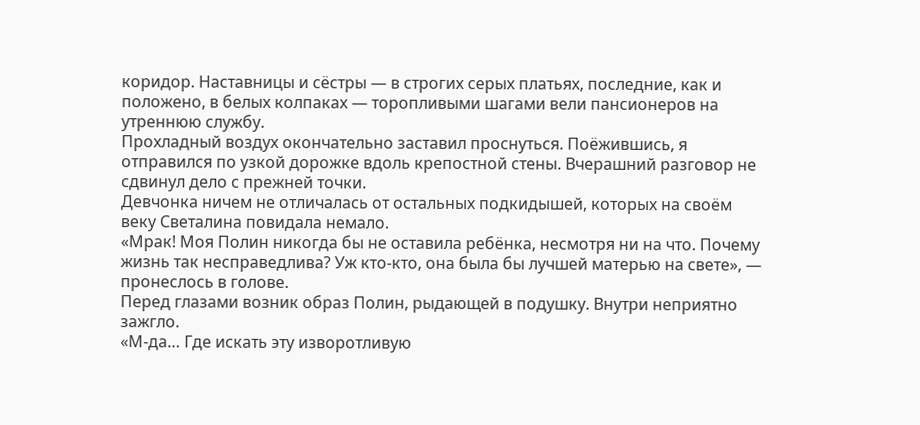коридор. Наставницы и сёстры — в строгих серых платьях, последние, как и положено, в белых колпаках — торопливыми шагами вели пансионеров на утреннюю службу.
Прохладный воздух окончательно заставил проснуться. Поёжившись, я отправился по узкой дорожке вдоль крепостной стены. Вчерашний разговор не сдвинул дело с прежней точки.
Девчонка ничем не отличалась от остальных подкидышей, которых на своём веку Светалина повидала немало.
«Мрак! Моя Полин никогда бы не оставила ребёнка, несмотря ни на что. Почему жизнь так несправедлива? Уж кто‑кто, она была бы лучшей матерью на свете», — пронеслось в голове.
Перед глазами возник образ Полин, рыдающей в подушку. Внутри неприятно зажгло.
«М‑да… Где искать эту изворотливую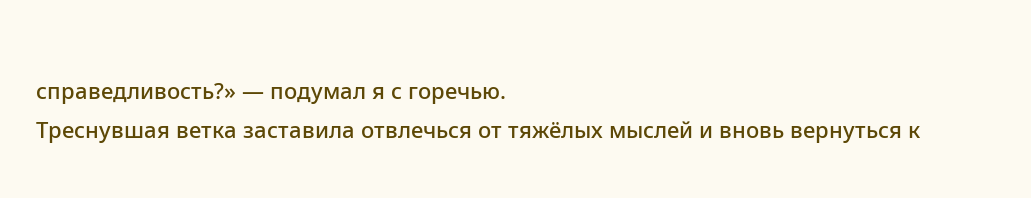справедливость?» — подумал я с горечью.
Треснувшая ветка заставила отвлечься от тяжёлых мыслей и вновь вернуться к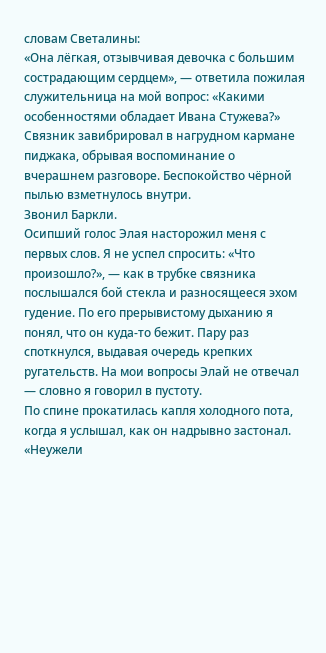словам Светалины:
«Она лёгкая, отзывчивая девочка с большим сострадающим сердцем», — ответила пожилая служительница на мой вопрос: «Какими особенностями обладает Ивана Стужева?»
Связник завибрировал в нагрудном кармане пиджака, обрывая воспоминание о вчерашнем разговоре. Беспокойство чёрной пылью взметнулось внутри.
Звонил Баркли.
Осипший голос Элая насторожил меня с первых слов. Я не успел спросить: «Что произошло?», — как в трубке связника послышался бой стекла и разносящееся эхом гудение. По его прерывистому дыханию я понял, что он куда‑то бежит. Пару раз споткнулся, выдавая очередь крепких ругательств. На мои вопросы Элай не отвечал — словно я говорил в пустоту.
По спине прокатилась капля холодного пота, когда я услышал, как он надрывно застонал.
«Неужели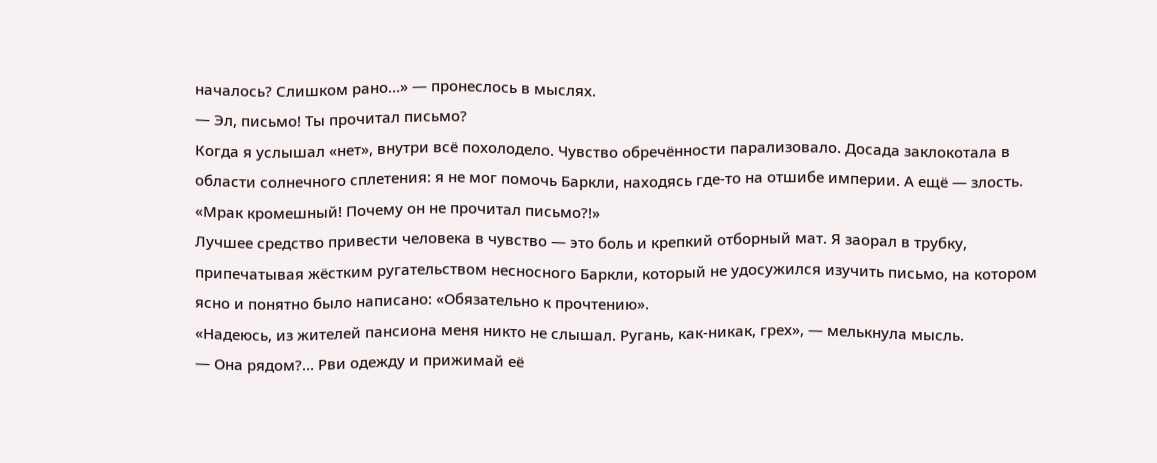началось? Слишком рано…» — пронеслось в мыслях.
— Эл, письмо! Ты прочитал письмо?
Когда я услышал «нет», внутри всё похолодело. Чувство обречённости парализовало. Досада заклокотала в области солнечного сплетения: я не мог помочь Баркли, находясь где‑то на отшибе империи. А ещё — злость.
«Мрак кромешный! Почему он не прочитал письмо?!»
Лучшее средство привести человека в чувство — это боль и крепкий отборный мат. Я заорал в трубку, припечатывая жёстким ругательством несносного Баркли, который не удосужился изучить письмо, на котором ясно и понятно было написано: «Обязательно к прочтению».
«Надеюсь, из жителей пансиона меня никто не слышал. Ругань, как‑никак, грех», — мелькнула мысль.
— Она рядом?… Рви одежду и прижимай её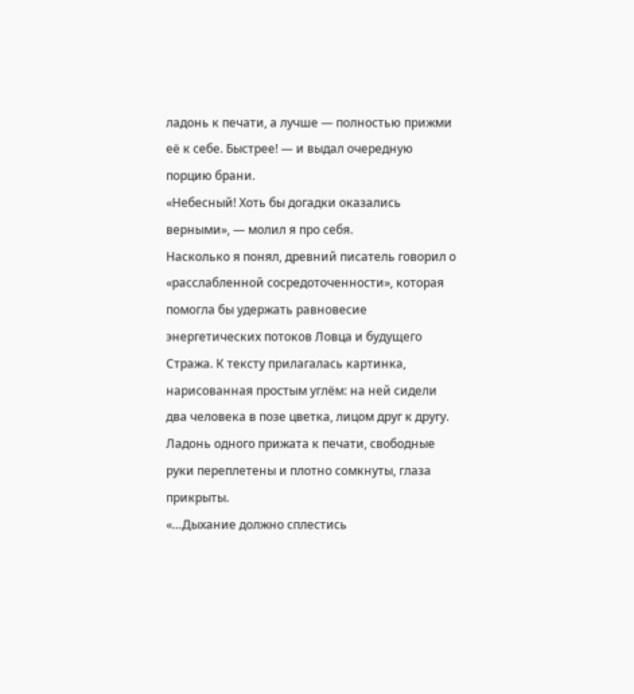ладонь к печати, а лучше — полностью прижми её к себе. Быстрее! — и выдал очередную порцию брани.
«Небесный! Хоть бы догадки оказались верными», — молил я про себя.
Насколько я понял, древний писатель говорил о «расслабленной сосредоточенности», которая помогла бы удержать равновесие энергетических потоков Ловца и будущего Стража. К тексту прилагалась картинка, нарисованная простым углём: на ней сидели два человека в позе цветка, лицом друг к другу. Ладонь одного прижата к печати, свободные руки переплетены и плотно сомкнуты, глаза прикрыты.
«…Дыхание должно сплестись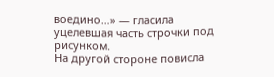воедино…» — гласила уцелевшая часть строчки под рисунком.
На другой стороне повисла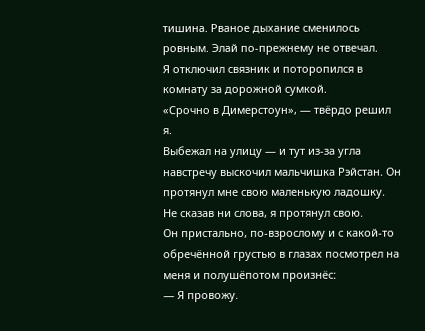тишина. Рваное дыхание сменилось ровным. Элай по‑прежнему не отвечал.
Я отключил связник и поторопился в комнату за дорожной сумкой.
«Срочно в Димерстоун», — твёрдо решил я.
Выбежал на улицу — и тут из‑за угла навстречу выскочил мальчишка Рэйстан. Он протянул мне свою маленькую ладошку.
Не сказав ни слова, я протянул свою.
Он пристально, по‑взрослому и с какой‑то обречённой грустью в глазах посмотрел на меня и полушёпотом произнёс:
— Я провожу.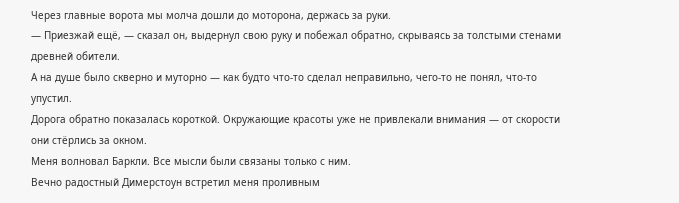Через главные ворота мы молча дошли до моторона, держась за руки.
— Приезжай ещё, — сказал он, выдернул свою руку и побежал обратно, скрываясь за толстыми стенами древней обители.
А на душе было скверно и муторно — как будто что‑то сделал неправильно, чего‑то не понял, что‑то упустил.
Дорога обратно показалась короткой. Окружающие красоты уже не привлекали внимания — от скорости они стёрлись за окном.
Меня волновал Баркли. Все мысли были связаны только с ним.
Вечно радостный Димерстоун встретил меня проливным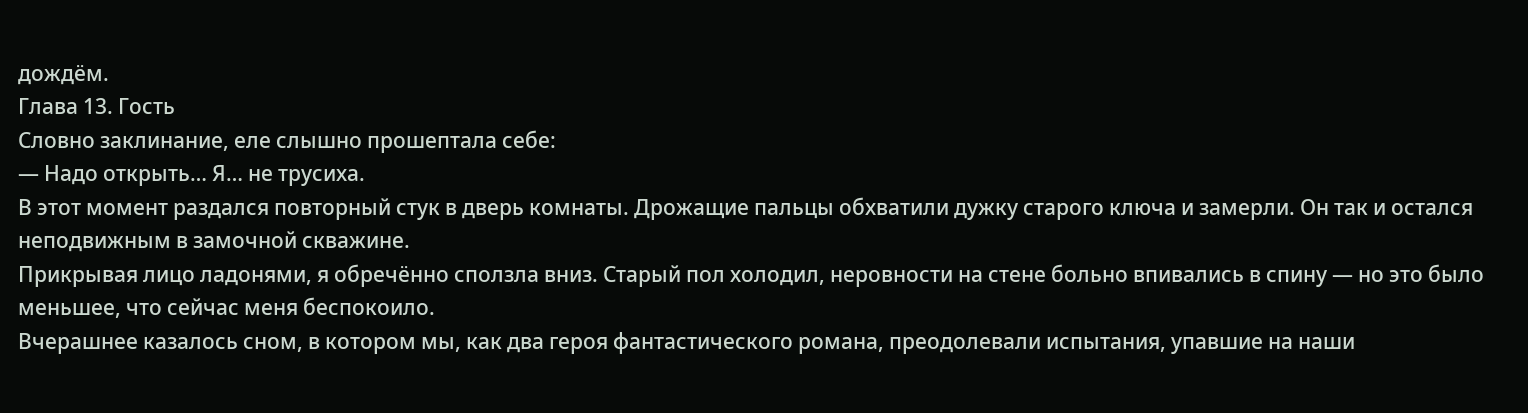дождём.
Глава 13. Гость
Словно заклинание, еле слышно прошептала себе:
— Надо открыть… Я… не трусиха.
В этот момент раздался повторный стук в дверь комнаты. Дрожащие пальцы обхватили дужку старого ключа и замерли. Он так и остался неподвижным в замочной скважине.
Прикрывая лицо ладонями, я обречённо сползла вниз. Старый пол холодил, неровности на стене больно впивались в спину — но это было меньшее, что сейчас меня беспокоило.
Вчерашнее казалось сном, в котором мы, как два героя фантастического романа, преодолевали испытания, упавшие на наши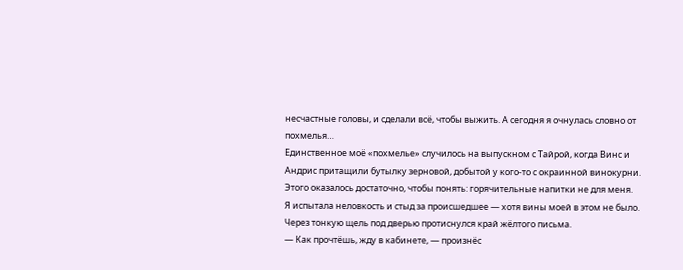несчастные головы, и сделали всё, чтобы выжить. А сегодня я очнулась словно от похмелья…
Единственное моё «похмелье» случилось на выпускном с Тайрой, когда Винс и Андрис притащили бутылку зерновой, добытой у кого‑то с окраинной винокурни. Этого оказалось достаточно, чтобы понять: горячительные напитки не для меня.
Я испытала неловкость и стыд за происшедшее — хотя вины моей в этом не было.
Через тонкую щель под дверью протиснулся край жёлтого письма.
— Как прочтёшь, жду в кабинете, — произнёс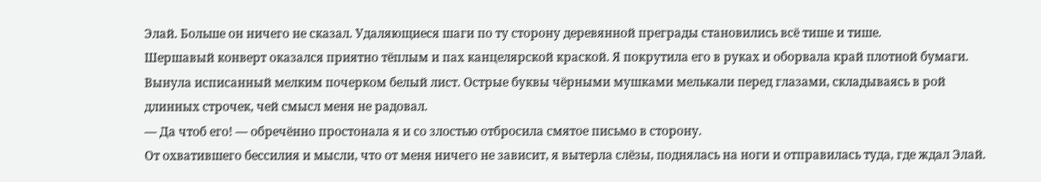Элай. Больше он ничего не сказал. Удаляющиеся шаги по ту сторону деревянной преграды становились всё тише и тише.
Шершавый конверт оказался приятно тёплым и пах канцелярской краской. Я покрутила его в руках и оборвала край плотной бумаги. Вынула исписанный мелким почерком белый лист. Острые буквы чёрными мушками мелькали перед глазами, складываясь в рой длинных строчек, чей смысл меня не радовал.
— Да чтоб его! — обречённо простонала я и со злостью отбросила смятое письмо в сторону.
От охватившего бессилия и мысли, что от меня ничего не зависит, я вытерла слёзы, поднялась на ноги и отправилась туда, где ждал Элай.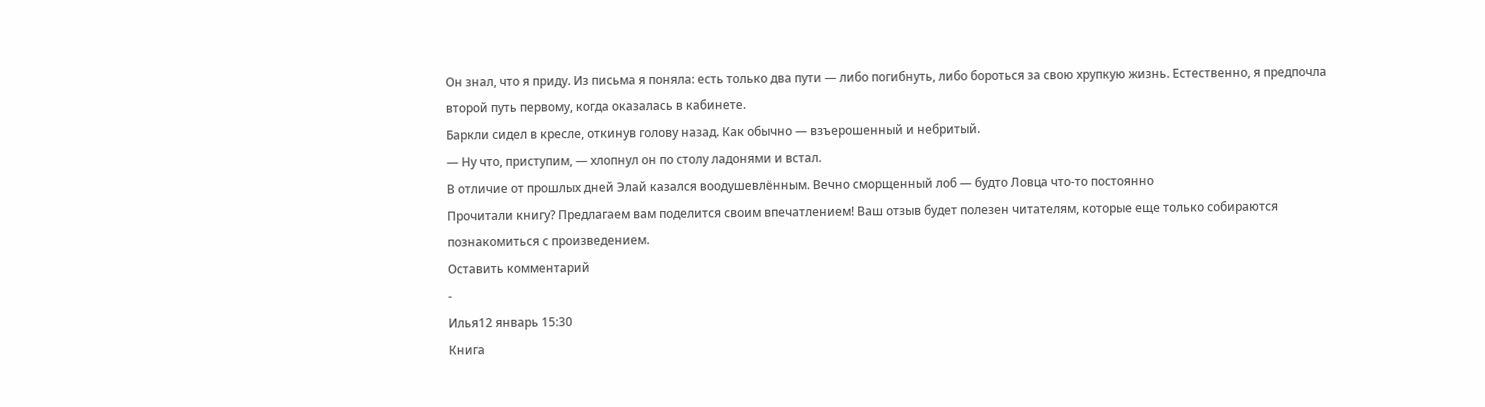Он знал, что я приду. Из письма я поняла: есть только два пути — либо погибнуть, либо бороться за свою хрупкую жизнь. Естественно, я предпочла второй путь первому, когда оказалась в кабинете.
Баркли сидел в кресле, откинув голову назад. Как обычно — взъерошенный и небритый.
— Ну что, приступим, — хлопнул он по столу ладонями и встал.
В отличие от прошлых дней Элай казался воодушевлённым. Вечно сморщенный лоб — будто Ловца что‑то постоянно
Прочитали книгу? Предлагаем вам поделится своим впечатлением! Ваш отзыв будет полезен читателям, которые еще только собираются познакомиться с произведением.
Оставить комментарий
-
Илья12 январь 15:30
Книга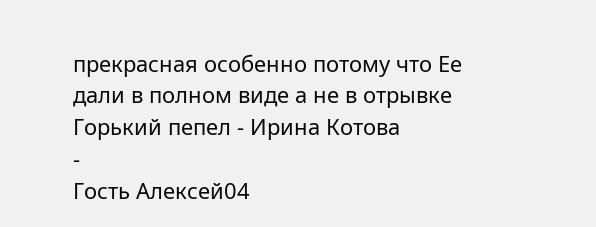прекрасная особенно потому что Ее дали в полном виде а не в отрывке
Горький пепел - Ирина Котова
-
Гость Алексей04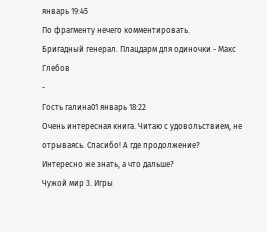январь 19:45
По фрагменту нечего комментировать.
Бригадный генерал. Плацдарм для одиночки - Макс Глебов
-
Гость галина01 январь 18:22
Очень интересная книга. Читаю с удовольствием, не отрываясь. Спасибо! А где продолжение? Интересно же знать, а что дальше?
Чужой мир 3. Игры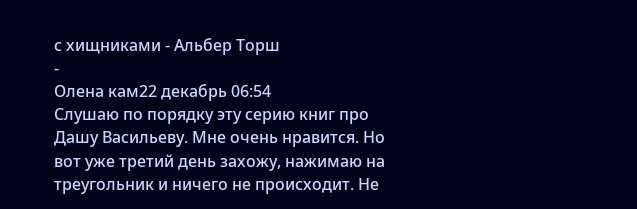с хищниками - Альбер Торш
-
Олена кам22 декабрь 06:54
Слушаю по порядку эту серию книг про Дашу Васильеву. Мне очень нравится. Но вот уже третий день захожу, нажимаю на треугольник и ничего не происходит. Не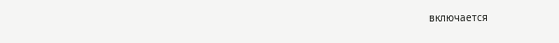включается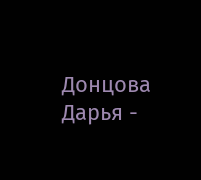Донцова Дарья -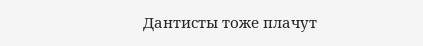Дантисты тоже плачут